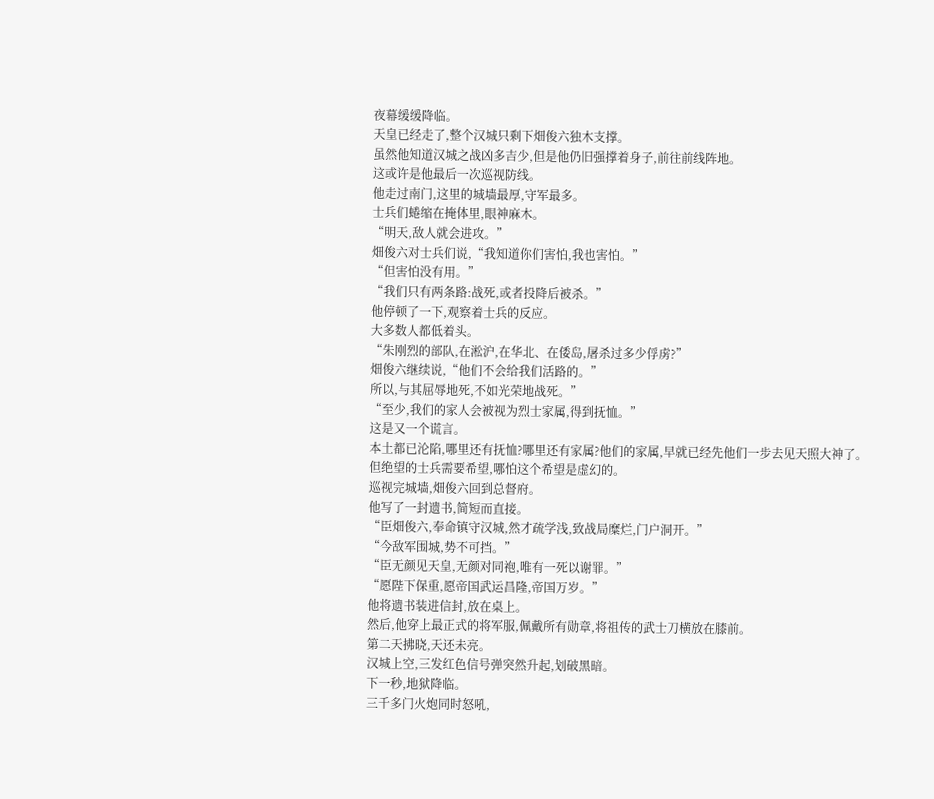夜幕缓缓降临。
天皇已经走了,整个汉城只剩下畑俊六独木支撑。
虽然他知道汉城之战凶多吉少,但是他仍旧强撑着身子,前往前线阵地。
这或许是他最后一次巡视防线。
他走过南门,这里的城墙最厚,守军最多。
士兵们蜷缩在掩体里,眼神麻木。
“明天,敌人就会进攻。”
畑俊六对士兵们说,“我知道你们害怕,我也害怕。”
“但害怕没有用。”
“我们只有两条路:战死,或者投降后被杀。”
他停顿了一下,观察着士兵的反应。
大多数人都低着头。
“朱刚烈的部队,在淞沪,在华北、在倭岛,屠杀过多少俘虏?”
畑俊六继续说,“他们不会给我们活路的。”
所以,与其屈辱地死,不如光荣地战死。”
“至少,我们的家人会被视为烈士家属,得到抚恤。”
这是又一个谎言。
本土都已沦陷,哪里还有抚恤?哪里还有家属?他们的家属,早就已经先他们一步去见天照大神了。
但绝望的士兵需要希望,哪怕这个希望是虚幻的。
巡视完城墙,畑俊六回到总督府。
他写了一封遗书,简短而直接。
“臣畑俊六,奉命镇守汉城,然才疏学浅,致战局糜烂,门户洞开。”
“今敌军围城,势不可挡。”
“臣无颜见天皇,无颜对同袍,唯有一死以谢罪。”
“愿陛下保重,愿帝国武运昌隆,帝国万岁。”
他将遗书装进信封,放在桌上。
然后,他穿上最正式的将军服,佩戴所有勋章,将祖传的武士刀横放在膝前。
第二天拂晓,天还未亮。
汉城上空,三发红色信号弹突然升起,划破黑暗。
下一秒,地狱降临。
三千多门火炮同时怒吼,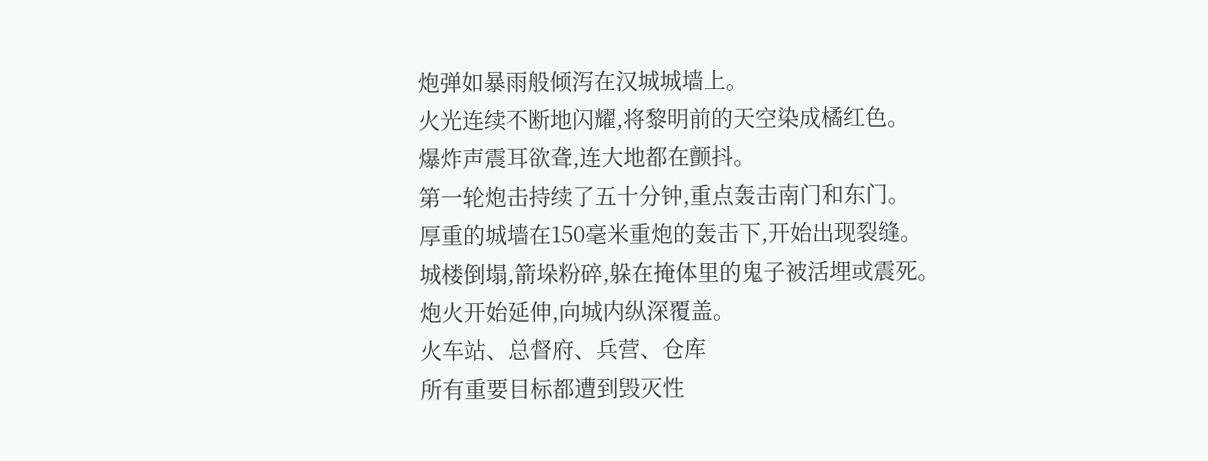炮弹如暴雨般倾泻在汉城城墙上。
火光连续不断地闪耀,将黎明前的天空染成橘红色。
爆炸声震耳欲聋,连大地都在颤抖。
第一轮炮击持续了五十分钟,重点轰击南门和东门。
厚重的城墙在150毫米重炮的轰击下,开始出现裂缝。
城楼倒塌,箭垛粉碎,躲在掩体里的鬼子被活埋或震死。
炮火开始延伸,向城内纵深覆盖。
火车站、总督府、兵营、仓库
所有重要目标都遭到毁灭性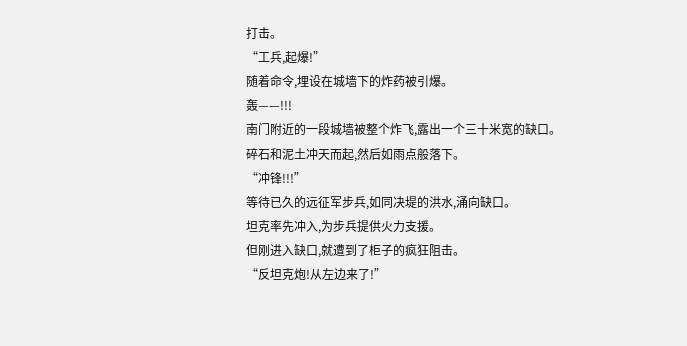打击。
“工兵,起爆!”
随着命令,埋设在城墙下的炸药被引爆。
轰——!!!
南门附近的一段城墙被整个炸飞,露出一个三十米宽的缺口。
碎石和泥土冲天而起,然后如雨点般落下。
“冲锋!!!”
等待已久的远征军步兵,如同决堤的洪水,涌向缺口。
坦克率先冲入,为步兵提供火力支援。
但刚进入缺口,就遭到了柜子的疯狂阻击。
“反坦克炮!从左边来了!”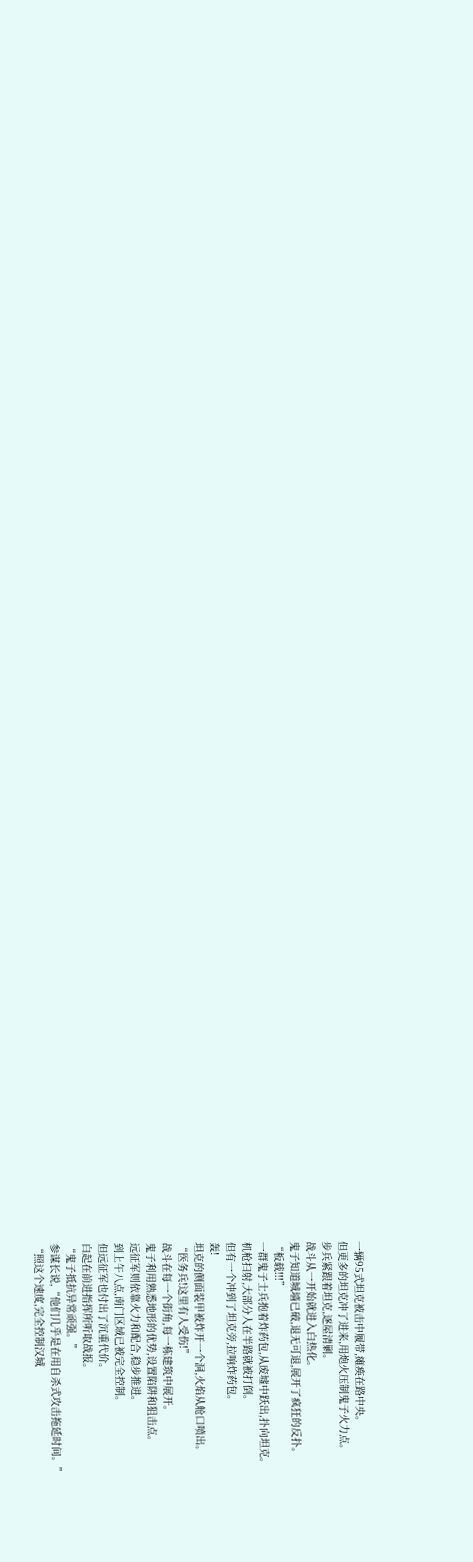一辆95式坦克被击中履带,瘫痪在路中央。
但更多的坦克冲了进来,用炮火压制鬼子火力点。
步兵紧跟着坦克,逐屋清剿。
战斗从一开始就进入白热化。
鬼子知道城墙已破,退无可退,展开了疯狂的反扑。
“板载!!!”
一群鬼子士兵抱着炸药包,从废墟中跃出,扑向坦克。
机枪扫射,大部分人在半路就被打倒。
但有一个冲到了坦克旁,拉响炸药包。
轰!
坦克的侧面装甲被炸开一个洞,火焰从舱口喷出。
“医务兵!这里有人受伤!”
战斗在每一个街角,每一栋建筑中展开。
鬼子利用熟悉地形的优势,设置陷阱和狙击点。
远征军则依靠火力和配合,稳步推进。
到上午八点,南门区域已被完全控制。
但远征军也付出了沉重代价。
白起在前进指挥所听取战报。
“鬼子抵抗异常顽强。”
参谋长说,“他们几乎是在用自杀式攻击拖延时间。”
“照这个速度,完全控制汉城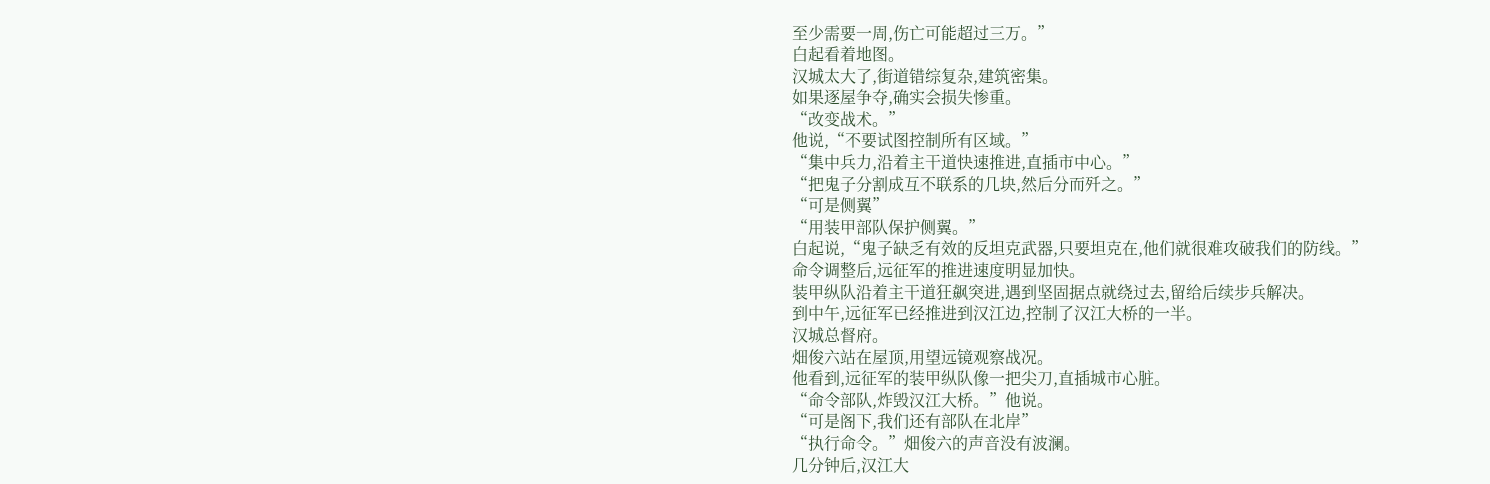至少需要一周,伤亡可能超过三万。”
白起看着地图。
汉城太大了,街道错综复杂,建筑密集。
如果逐屋争夺,确实会损失惨重。
“改变战术。”
他说,“不要试图控制所有区域。”
“集中兵力,沿着主干道快速推进,直插市中心。”
“把鬼子分割成互不联系的几块,然后分而歼之。”
“可是侧翼”
“用装甲部队保护侧翼。”
白起说,“鬼子缺乏有效的反坦克武器,只要坦克在,他们就很难攻破我们的防线。”
命令调整后,远征军的推进速度明显加快。
装甲纵队沿着主干道狂飙突进,遇到坚固据点就绕过去,留给后续步兵解决。
到中午,远征军已经推进到汉江边,控制了汉江大桥的一半。
汉城总督府。
畑俊六站在屋顶,用望远镜观察战况。
他看到,远征军的装甲纵队像一把尖刀,直插城市心脏。
“命令部队,炸毁汉江大桥。”他说。
“可是阁下,我们还有部队在北岸”
“执行命令。”畑俊六的声音没有波澜。
几分钟后,汉江大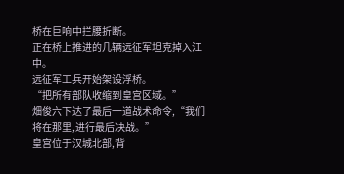桥在巨响中拦腰折断。
正在桥上推进的几辆远征军坦克掉入江中。
远征军工兵开始架设浮桥。
“把所有部队收缩到皇宫区域。”
畑俊六下达了最后一道战术命令,“我们将在那里,进行最后决战。”
皇宫位于汉城北部,背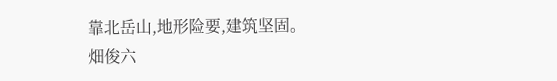靠北岳山,地形险要,建筑坚固。
畑俊六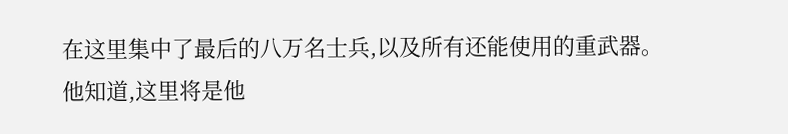在这里集中了最后的八万名士兵,以及所有还能使用的重武器。
他知道,这里将是他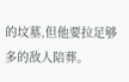的坟墓,但他要拉足够多的敌人陪葬。